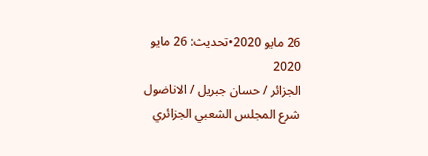26 مايو 2020•تحديث: 26 مايو 2020
الجزائر / حسان جبريل / الاناضول
شرع المجلس الشعبي الجزائري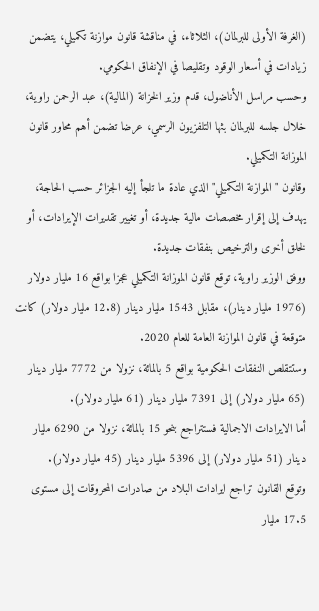(الغرفة الأولى للبرلمان)، الثلاثاء، في مناقشة قانون موازنة تكميلي، يتضمن زيادات في أسعار الوقود وتقليصا في الإنفاق الحكومي.
وحسب مراسل الأناضول، قدم وزير الخزانة (المالية)، عبد الرحمن راوية، خلال جلسه للبرلمان بثها التلفزيون الرسمي، عرضا تضمن أهم محاور قانون الموزانة التكميلي.
وقانون "الموازنة التكميلي" الذي عادة ما تلجأ إليه الجزائر حسب الحاجة، يهدف إلى إقرار مخصصات مالية جديدة، أو تغيير تقديرات الإيرادات، أو لخلق أخرى والترخيص بنفقات جديدة.
ووفق الوزير راوية، توقع قانون الموزانة التكميلي عجزا بواقع 16 مليار دولار (1976 مليار دينار)، مقابل 1543 مليار دينار (12.8 مليار دولار) كانت متوقعة في قانون الموازنة العامة للعام 2020.
وستتقلص النفقات الحكومية بواقع 5 بالمائة، نزولا من 7772 مليار دينار (65 مليار دولار) إلى 7391 مليار دينار (61 مليار دولار).
أما الايرادات الاجمالية فستتراجع بنحو 15 بالمائة، نزولا من 6290 مليار دينار (51 مليار دولار) إلى 5396 مليار دينار (45 مليار دولار).
وتوقع القانون تراجع ايرادات البلاد من صادرات المحروقات إلى مستوى 17.5 مليار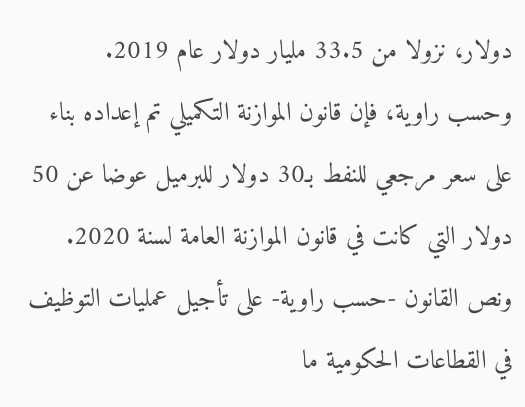دولار، نزولا من 33.5 مليار دولار عام 2019.
وحسب راوية، فإن قانون الموازنة التكميلي تم إعداده بناء على سعر مرجعي للنفط بـ30 دولار للبرميل عوضا عن 50 دولار التي كانت في قانون الموازنة العامة لسنة 2020.
ونص القانون -حسب راوية- على تأجيل عمليات التوظيف في القطاعات الحكومية ما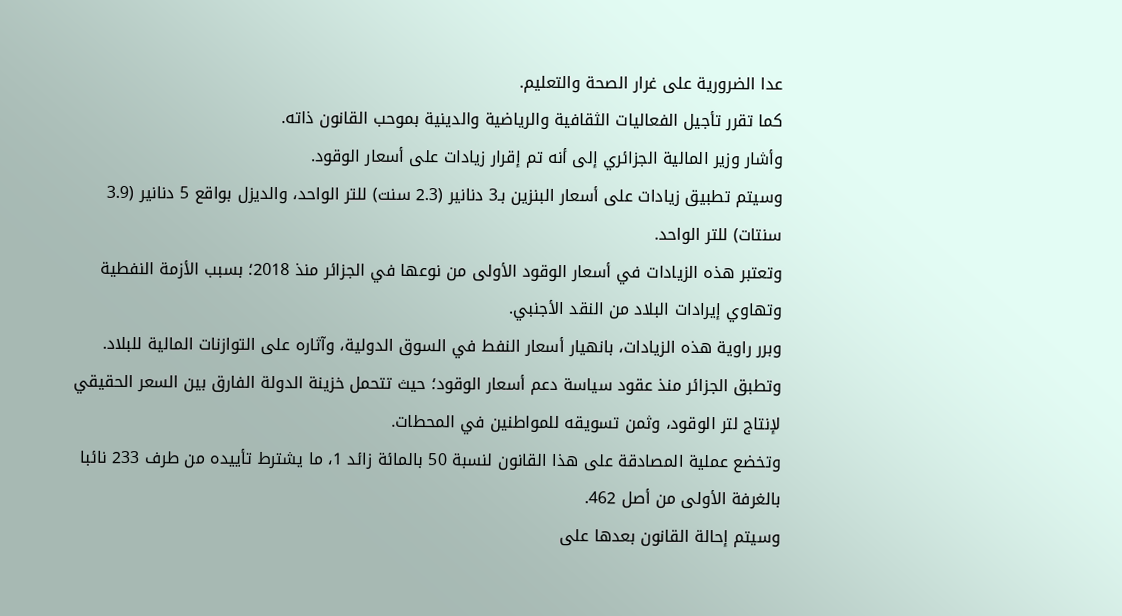عدا الضرورية على غرار الصحة والتعليم.
كما تقرر تأجيل الفعاليات الثقافية والرياضية والدينية بموحب القانون ذاته.
وأشار وزير المالية الجزائري إلى أنه تم إقرار زيادات على أسعار الوقود.
وسيتم تطبيق زيادات على أسعار البنزين بـ3 دنانير (2.3 سنت) للتر الواحد، والديزل بواقع 5 دنانير (3.9 سنتات) للتر الواحد.
وتعتبر هذه الزيادات في أسعار الوقود الأولى من نوعها في الجزائر منذ 2018؛ بسبب الأزمة النفطية وتهاوي إيرادات البلاد من النقد الأجنبي.
وبرر راوية هذه الزيادات، بانهيار أسعار النفط في السوق الدولية، وآثاره على التوازنات المالية للبلاد.
وتطبق الجزائر منذ عقود سياسة دعم أسعار الوقود؛ حيث تتحمل خزينة الدولة الفارق بين السعر الحقيقي لإنتاج لتر الوقود، وثمن تسويقه للمواطنين في المحطات.
وتخضع عملية المصادقة على هذا القانون لنسبة 50 بالمائة زائد 1، ما يشترط تأييده من طرف 233 نائبا بالغرفة الأولى من أصل 462.
وسيتم إحالة القانون بعدها على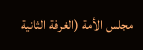مجلس الأمة (الغرفة الثانية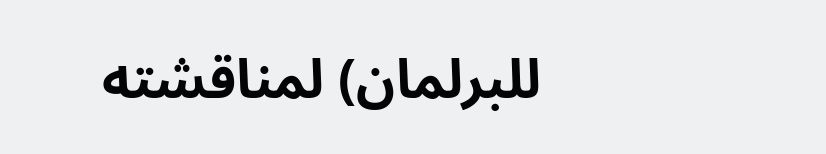للبرلمان) لمناقشته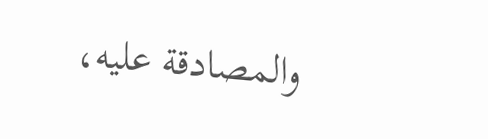والمصادقة عليه،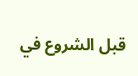قبل الشروع في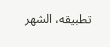تطبيقه، الشهر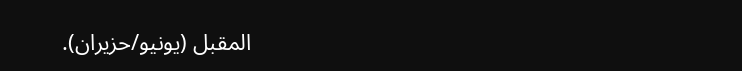المقبل (يونيو/حزيران).